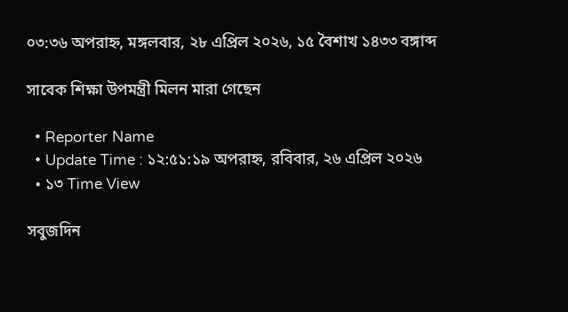০৩:৩৬ অপরাহ্ন, মঙ্গলবার, ২৮ এপ্রিল ২০২৬, ১৫ বৈশাখ ১৪৩৩ বঙ্গাব্দ

সাবেক শিক্ষা উপমন্ত্রী মিলন মারা গেছেন

  • Reporter Name
  • Update Time : ১২:৫১:১৯ অপরাহ্ন, রবিবার, ২৬ এপ্রিল ২০২৬
  • ১৩ Time View

সবুজদিন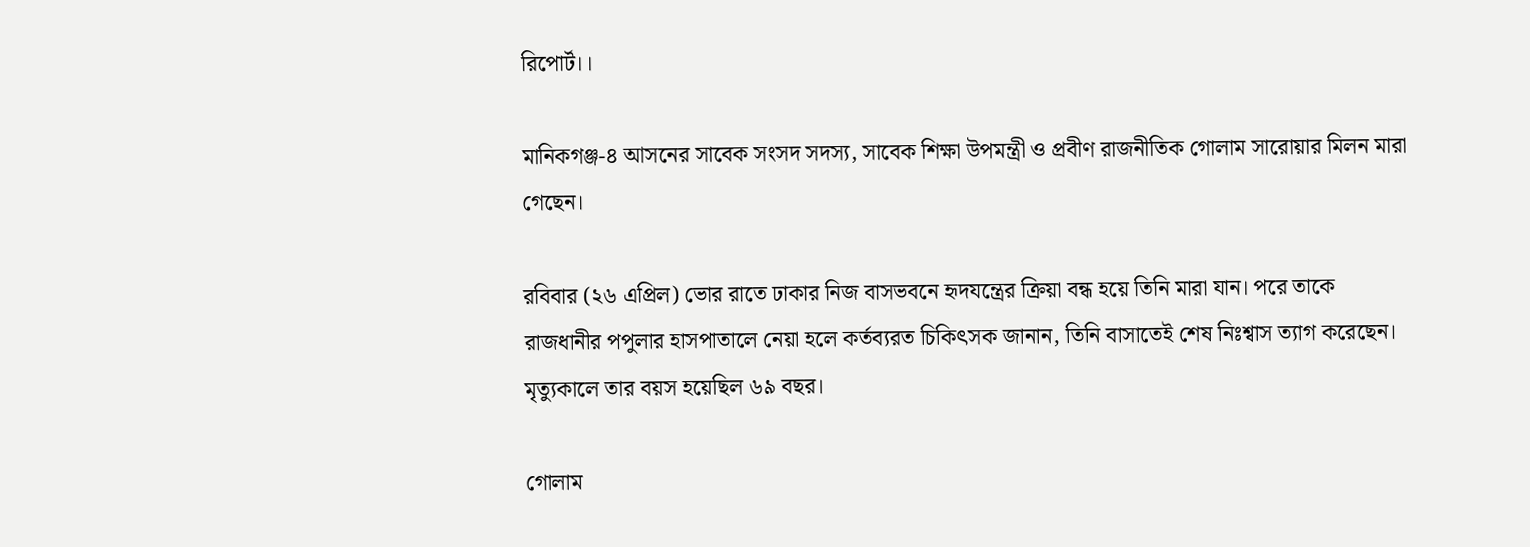রিপোর্ট।।

মানিকগঞ্জ-৪ আসনের সাবেক সংসদ সদস্য, সাবেক শিক্ষা উপমন্ত্রী ও প্রবীণ রাজনীতিক গোলাম সারোয়ার মিলন মারা গেছেন।

রবিবার (২৬ এপ্রিল) ভোর রাতে ঢাকার নিজ বাসভবনে হৃদযন্ত্রের ক্রিয়া বন্ধ হয়ে তিনি মারা যান। পরে তাকে রাজধানীর পপুলার হাসপাতালে নেয়া হলে কর্তব্যরত চিকিৎসক জানান, তিনি বাসাতেই শেষ নিঃশ্বাস ত্যাগ করেছেন। মৃত্যুকালে তার বয়স হয়েছিল ৬৯ বছর।

গোলাম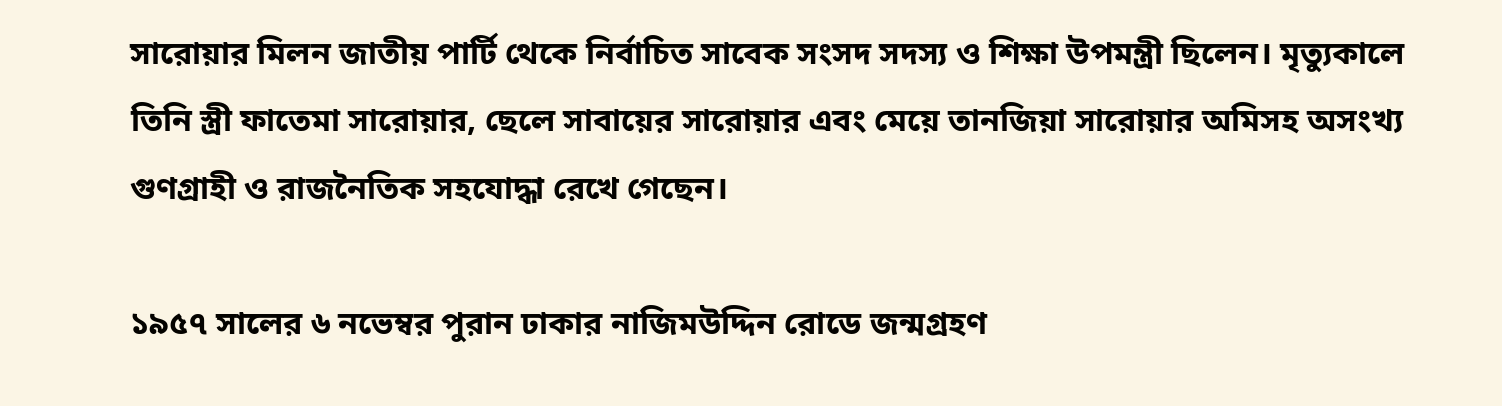সারোয়ার মিলন জাতীয় পার্টি থেকে নির্বাচিত সাবেক সংসদ সদস্য ও শিক্ষা উপমন্ত্রী ছিলেন। মৃত্যুকালে তিনি স্ত্রী ফাতেমা সারোয়ার, ছেলে সাবায়ের সারোয়ার এবং মেয়ে তানজিয়া সারোয়ার অমিসহ অসংখ্য গুণগ্রাহী ও রাজনৈতিক সহযোদ্ধা রেখে গেছেন।

১৯৫৭ সালের ৬ নভেম্বর পুরান ঢাকার নাজিমউদ্দিন রোডে জন্মগ্রহণ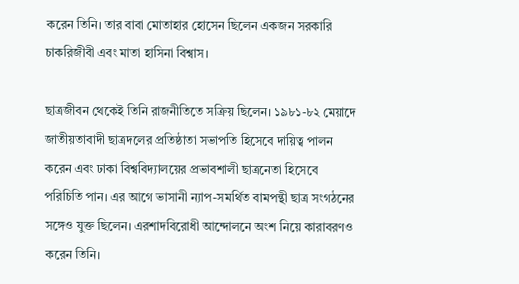করেন তিনি। তার বাবা মোতাহার হোসেন ছিলেন একজন সরকারি চাকরিজীবী এবং মাতা হাসিনা বিশ্বাস।

ছাত্রজীবন থেকেই তিনি রাজনীতিতে সক্রিয় ছিলেন। ১৯৮১-৮২ মেয়াদে জাতীয়তাবাদী ছাত্রদলের প্রতিষ্ঠাতা সভাপতি হিসেবে দায়িত্ব পালন করেন এবং ঢাকা বিশ্ববিদ্যালয়ের প্রভাবশালী ছাত্রনেতা হিসেবে পরিচিতি পান। এর আগে ভাসানী ন্যাপ-সমর্থিত বামপন্থী ছাত্র সংগঠনের সঙ্গেও যুক্ত ছিলেন। এরশাদবিরোধী আন্দোলনে অংশ নিয়ে কারাবরণও করেন তিনি।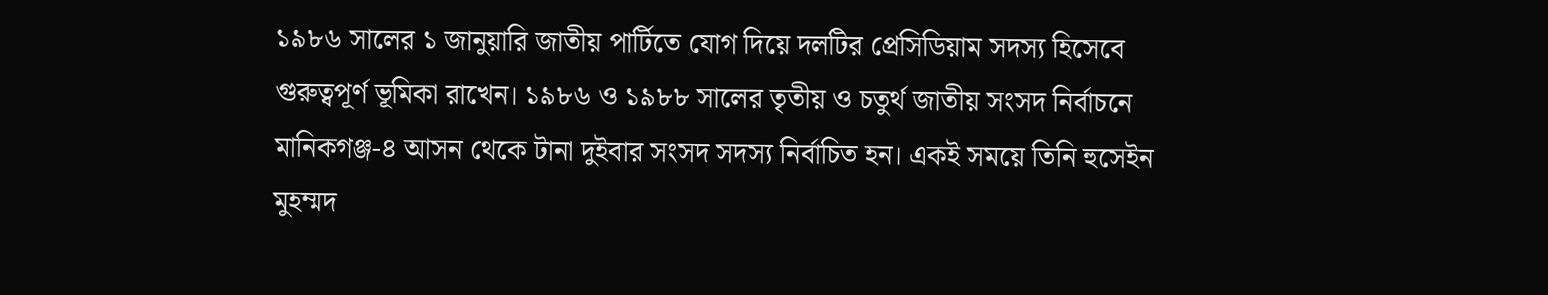১৯৮৬ সালের ১ জানুয়ারি জাতীয় পার্টিতে যোগ দিয়ে দলটির প্রেসিডিয়াম সদস্য হিসেবে গুরুত্বপূর্ণ ভূমিকা রাখেন। ১৯৮৬ ও ১৯৮৮ সালের তৃতীয় ও চতুর্থ জাতীয় সংসদ নির্বাচনে মানিকগঞ্জ-৪ আসন থেকে টানা দুইবার সংসদ সদস্য নির্বাচিত হন। একই সময়ে তিনি হুসেইন মুহম্মদ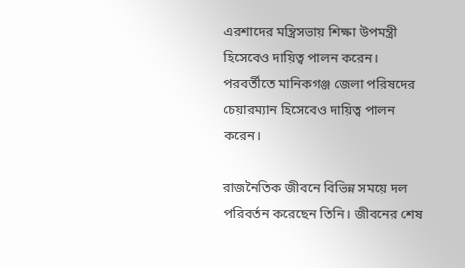এরশাদের মন্ত্রিসভায় শিক্ষা উপমন্ত্রী হিসেবেও দায়িত্ব পালন করেন। পরবর্তীতে মানিকগঞ্জ জেলা পরিষদের চেয়ারম্যান হিসেবেও দায়িত্ব পালন করেন।

রাজনৈতিক জীবনে বিভিন্ন সময়ে দল পরিবর্তন করেছেন তিনি। জীবনের শেষ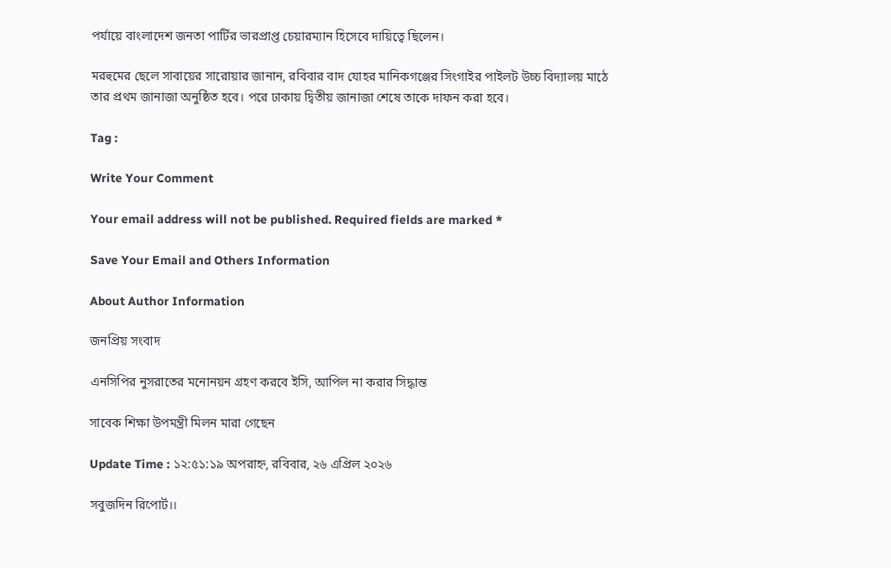পর্যায়ে বাংলাদেশ জনতা পার্টির ভারপ্রাপ্ত চেয়ারম্যান হিসেবে দায়িত্বে ছিলেন।

মরহুমের ছেলে সাবায়ের সারোয়ার জানান, রবিবার বাদ যোহর মানিকগঞ্জের সিংগাইর পাইলট উচ্চ বিদ্যালয় মাঠে তার প্রথম জানাজা অনুষ্ঠিত হবে। পরে ঢাকায় দ্বিতীয় জানাজা শেষে তাকে দাফন করা হবে।

Tag :

Write Your Comment

Your email address will not be published. Required fields are marked *

Save Your Email and Others Information

About Author Information

জনপ্রিয় সংবাদ

এনসিপির নুসরাতের মনোনয়ন গ্রহণ করবে ইসি, আপিল না করার সিদ্ধান্ত

সাবেক শিক্ষা উপমন্ত্রী মিলন মারা গেছেন

Update Time : ১২:৫১:১৯ অপরাহ্ন, রবিবার, ২৬ এপ্রিল ২০২৬

সবুজদিন রিপোর্ট।।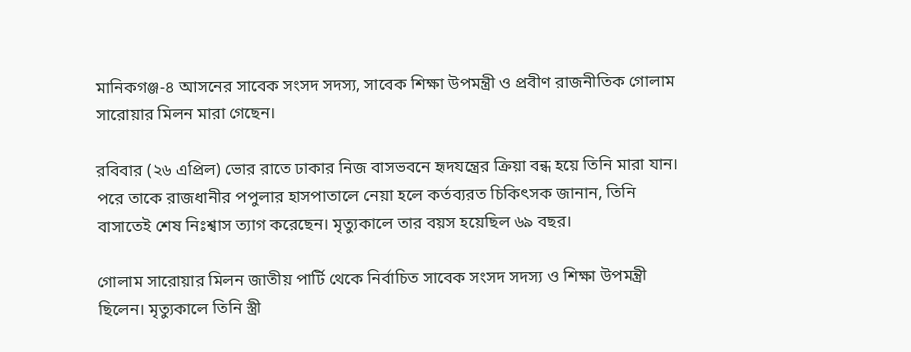মানিকগঞ্জ-৪ আসনের সাবেক সংসদ সদস্য, সাবেক শিক্ষা উপমন্ত্রী ও প্রবীণ রাজনীতিক গোলাম সারোয়ার মিলন মারা গেছেন।

রবিবার (২৬ এপ্রিল) ভোর রাতে ঢাকার নিজ বাসভবনে হৃদযন্ত্রের ক্রিয়া বন্ধ হয়ে তিনি মারা যান। পরে তাকে রাজধানীর পপুলার হাসপাতালে নেয়া হলে কর্তব্যরত চিকিৎসক জানান, তিনি বাসাতেই শেষ নিঃশ্বাস ত্যাগ করেছেন। মৃত্যুকালে তার বয়স হয়েছিল ৬৯ বছর।

গোলাম সারোয়ার মিলন জাতীয় পার্টি থেকে নির্বাচিত সাবেক সংসদ সদস্য ও শিক্ষা উপমন্ত্রী ছিলেন। মৃত্যুকালে তিনি স্ত্রী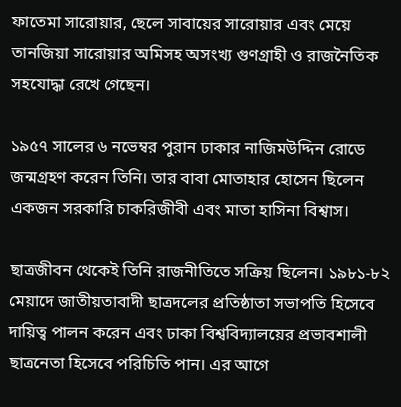ফাতেমা সারোয়ার, ছেলে সাবায়ের সারোয়ার এবং মেয়ে তানজিয়া সারোয়ার অমিসহ অসংখ্য গুণগ্রাহী ও রাজনৈতিক সহযোদ্ধা রেখে গেছেন।

১৯৫৭ সালের ৬ নভেম্বর পুরান ঢাকার নাজিমউদ্দিন রোডে জন্মগ্রহণ করেন তিনি। তার বাবা মোতাহার হোসেন ছিলেন একজন সরকারি চাকরিজীবী এবং মাতা হাসিনা বিশ্বাস।

ছাত্রজীবন থেকেই তিনি রাজনীতিতে সক্রিয় ছিলেন। ১৯৮১-৮২ মেয়াদে জাতীয়তাবাদী ছাত্রদলের প্রতিষ্ঠাতা সভাপতি হিসেবে দায়িত্ব পালন করেন এবং ঢাকা বিশ্ববিদ্যালয়ের প্রভাবশালী ছাত্রনেতা হিসেবে পরিচিতি পান। এর আগে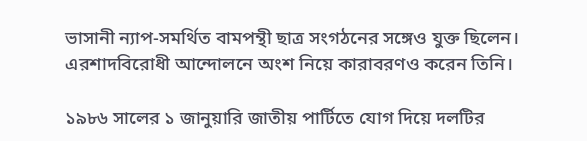ভাসানী ন্যাপ-সমর্থিত বামপন্থী ছাত্র সংগঠনের সঙ্গেও যুক্ত ছিলেন। এরশাদবিরোধী আন্দোলনে অংশ নিয়ে কারাবরণও করেন তিনি।

১৯৮৬ সালের ১ জানুয়ারি জাতীয় পার্টিতে যোগ দিয়ে দলটির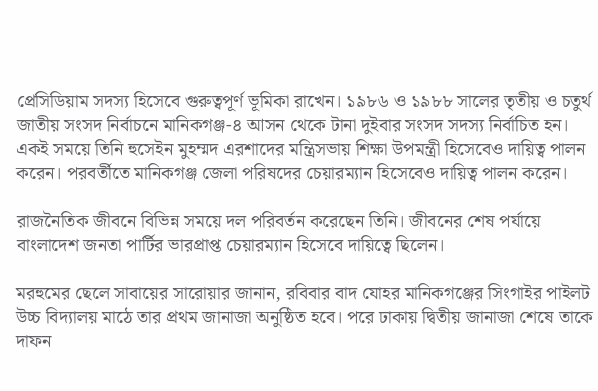প্রেসিডিয়াম সদস্য হিসেবে গুরুত্বপূর্ণ ভূমিকা রাখেন। ১৯৮৬ ও ১৯৮৮ সালের তৃতীয় ও চতুর্থ জাতীয় সংসদ নির্বাচনে মানিকগঞ্জ-৪ আসন থেকে টানা দুইবার সংসদ সদস্য নির্বাচিত হন। একই সময়ে তিনি হুসেইন মুহম্মদ এরশাদের মন্ত্রিসভায় শিক্ষা উপমন্ত্রী হিসেবেও দায়িত্ব পালন করেন। পরবর্তীতে মানিকগঞ্জ জেলা পরিষদের চেয়ারম্যান হিসেবেও দায়িত্ব পালন করেন।

রাজনৈতিক জীবনে বিভিন্ন সময়ে দল পরিবর্তন করেছেন তিনি। জীবনের শেষ পর্যায়ে বাংলাদেশ জনতা পার্টির ভারপ্রাপ্ত চেয়ারম্যান হিসেবে দায়িত্বে ছিলেন।

মরহুমের ছেলে সাবায়ের সারোয়ার জানান, রবিবার বাদ যোহর মানিকগঞ্জের সিংগাইর পাইলট উচ্চ বিদ্যালয় মাঠে তার প্রথম জানাজা অনুষ্ঠিত হবে। পরে ঢাকায় দ্বিতীয় জানাজা শেষে তাকে দাফন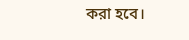করা হবে।